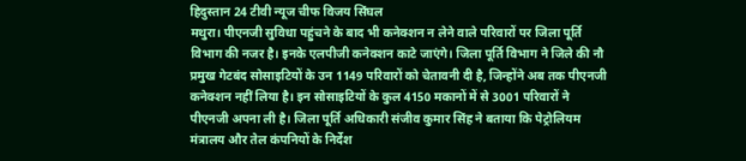हिदुस्तान 24 टीवी न्यूज चीफ विजय सिंघल
मथुरा। पीएनजी सुविधा पहुंचने के बाद भी कनेक्शन न लेने वाले परिवारों पर जिला पूर्ति विभाग की नजर है। इनके एलपीजी कनेक्शन काटे जाएंगे। जिला पूर्ति विभाग ने जिले की नौ प्रमुख गेटबंद सोसाइटियों के उन 1149 परिवारों को चेतावनी दी है, जिन्होंने अब तक पीएनजी कनेक्शन नहीं लिया है। इन सोसाइटियों के कुल 4150 मकानों में से 3001 परिवारों ने पीएनजी अपना ली है। जिला पूर्ति अधिकारी संजीव कुमार सिंह ने बताया कि पेट्रोलियम मंत्रालय और तेल कंपनियों के निर्देश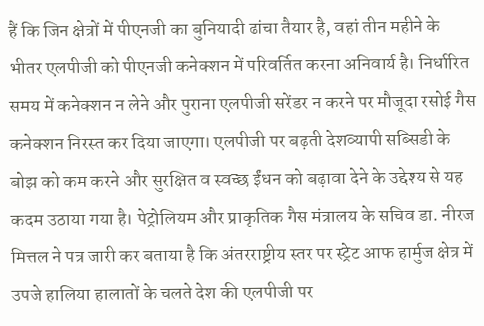हैं कि जिन क्षेत्रों में पीएनजी का बुनियादी ढांचा तैयार है, वहां तीन महीने के भीतर एलपीजी को पीएनजी कनेक्शन में परिवर्तित करना अनिवार्य है। निर्धारित समय में कनेक्शन न लेने और पुराना एलपीजी सरेंडर न करने पर मौजूदा रसोई गैस कनेक्शन निरस्त कर दिया जाएगा। एलपीजी पर बढ़ती देशव्यापी सब्सिडी के बोझ को कम करने और सुरक्षित व स्वच्छ ईंधन को बढ़ावा देने के उद्देश्य से यह कदम उठाया गया है। पेट्रोलियम और प्राकृतिक गैस मंत्रालय के सचिव डा. नीरज मित्तल ने पत्र जारी कर बताया है कि अंतरराष्ट्रीय स्तर पर स्ट्रेट आफ हार्मुज क्षेत्र में उपजे हालिया हालातों के चलते देश की एलपीजी पर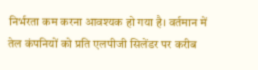निर्भरता कम करना आवश्यक हो गया है। वर्तमान में तेल कंपनियों को प्रति एलपीजी सिलेंडर पर करीब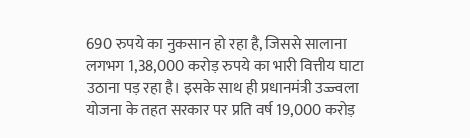690 रुपये का नुकसान हो रहा है, जिससे सालाना लगभग 1,38,000 करोड़ रुपये का भारी वित्तीय घाटा उठाना पड़ रहा है। इसके साथ ही प्रधानमंत्री उज्ज्वला योजना के तहत सरकार पर प्रति वर्ष 19,000 करोड़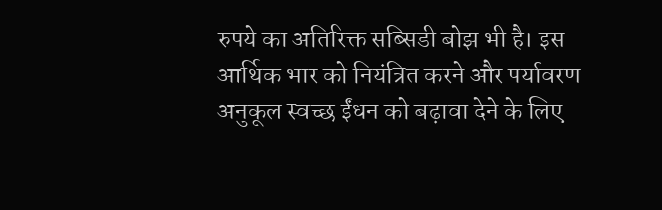रुपये का अतिरिक्त सब्सिडी बोझ भी है। इस आर्थिक भार को नियंत्रित करने और पर्यावरण अनुकूल स्वच्छ ईंधन को बढ़ावा देने के लिए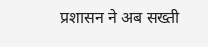प्रशासन ने अब सख्ती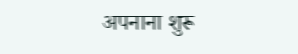अपनाना शुरू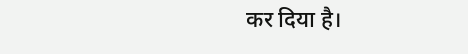कर दिया है।